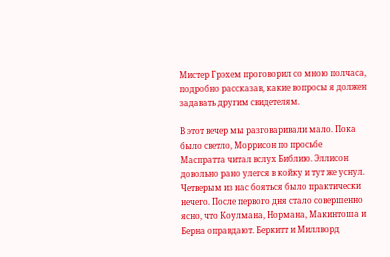Мистер Грэхем проговорил со мною полчаса, подробно рассказав, какие вопросы я должен задавать другим свидетелям.

В этот вечер мы разговаривали мало. Пока было светло, Моррисон по просьбе Маспратта читал вслух Библию. Эллисон довольно рано улегся в койку и тут же уснул. Четверым из нас бояться было практически нечего. После первого дня стало совершенно ясно, что Коулмана, Нормана, Макинтоша и Берна оправдают. Беркитт и Миллворд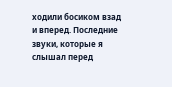ходили босиком взад и вперед. Последние звуки, которые я слышал перед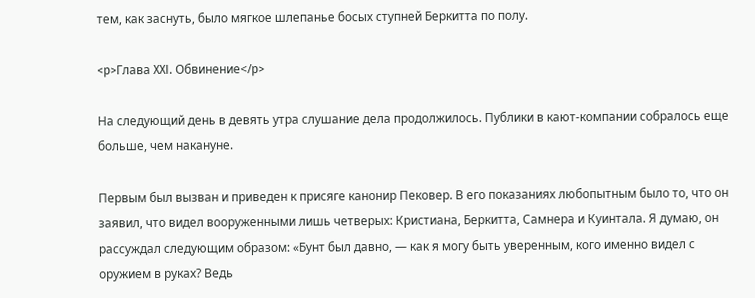тем, как заснуть, было мягкое шлепанье босых ступней Беркитта по полу.

<p>Глава XXI. Обвинение</p>

На следующий день в девять утра слушание дела продолжилось. Публики в кают-компании собралось еще больше, чем накануне.

Первым был вызван и приведен к присяге канонир Пековер. В его показаниях любопытным было то, что он заявил, что видел вооруженными лишь четверых: Кристиана, Беркитта, Самнера и Куинтала. Я думаю, он рассуждал следующим образом: «Бунт был давно, — как я могу быть уверенным, кого именно видел с оружием в руках? Ведь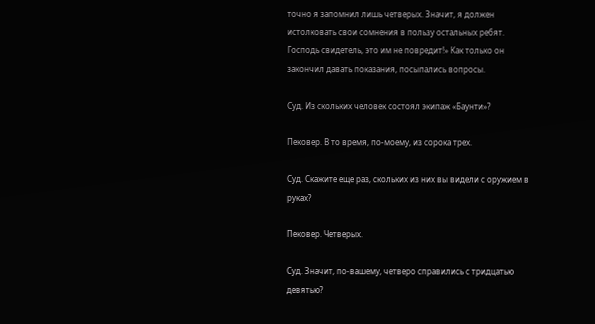точно я запомнил лишь четверых. Значит, я должен истолковать свои сомнения в пользу остальных ребят. Господь свидетель, это им не повредит!» Как только он закончил давать показания, посыпались вопросы.

Суд. Из скольких человек состоял экипаж «Баунти»?

Пековер. В то время, по-моему, из сорока трех.

Суд. Скажите еще раз, скольких из них вы видели с оружием в руках?

Пековер. Четверых.

Суд. Значит, по-вашему, четверо справились с тридцатью девятью?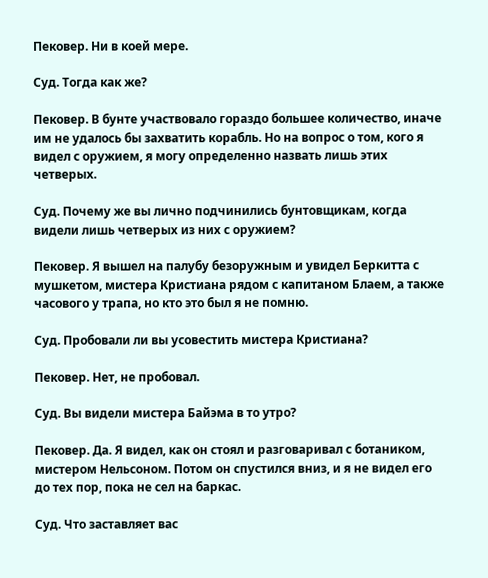Пековер. Ни в коей мере.

Суд. Тогда как же?

Пековер. В бунте участвовало гораздо большее количество, иначе им не удалось бы захватить корабль. Но на вопрос о том, кого я видел с оружием, я могу определенно назвать лишь этих четверых.

Суд. Почему же вы лично подчинились бунтовщикам, когда видели лишь четверых из них с оружием?

Пековер. Я вышел на палубу безоружным и увидел Беркитта с мушкетом, мистера Кристиана рядом с капитаном Блаем, а также часового у трапа, но кто это был я не помню.

Суд. Пробовали ли вы усовестить мистера Кристиана?

Пековер. Нет, не пробовал.

Суд. Вы видели мистера Байэма в то утро?

Пековер. Да. Я видел, как он стоял и разговаривал с ботаником, мистером Нельсоном. Потом он спустился вниз, и я не видел его до тех пор, пока не сел на баркас.

Суд. Что заставляет вас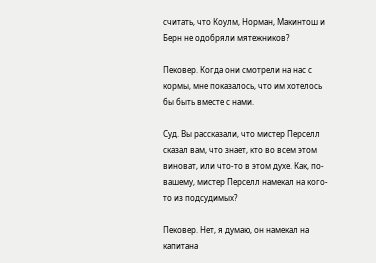считать, что Коулм, Норман, Макинтош и Берн не одобряли мятежников?

Пековер. Когда они смотрели на нас с кормы, мне показалось, что им хотелось бы быть вместе с нами.

Суд. Вы рассказали, что мистер Перселл сказал вам, что знает, кто во всем этом виноват, или что-то в этом духе. Как, по-вашему, мистер Перселл намекал на кого-то из подсудимых?

Пековер. Нет, я думаю, он намекал на капитана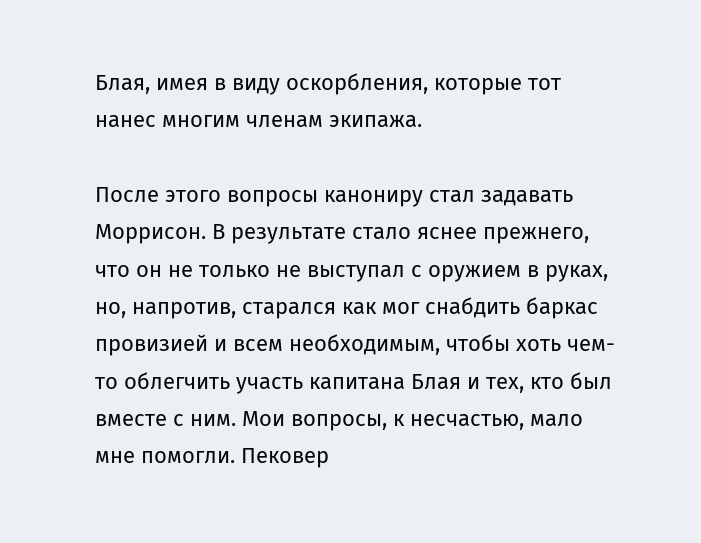Блая, имея в виду оскорбления, которые тот нанес многим членам экипажа.

После этого вопросы канониру стал задавать Моррисон. В результате стало яснее прежнего, что он не только не выступал с оружием в руках, но, напротив, старался как мог снабдить баркас провизией и всем необходимым, чтобы хоть чем-то облегчить участь капитана Блая и тех, кто был вместе с ним. Мои вопросы, к несчастью, мало мне помогли. Пековер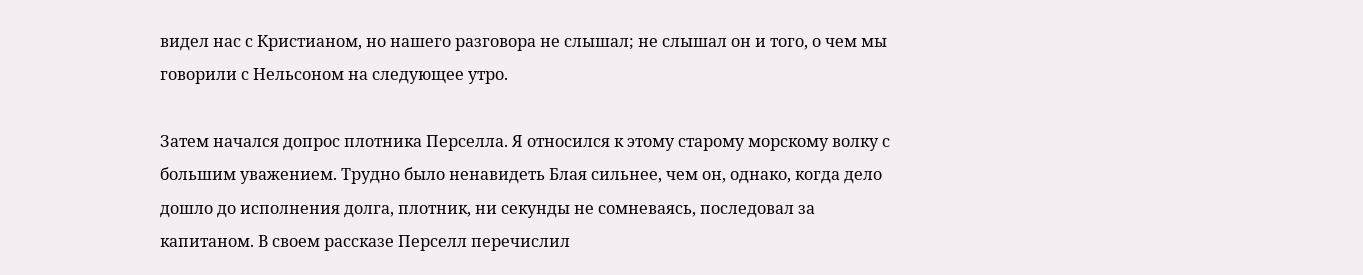видел нас с Кристианом, но нашего разговора не слышал; не слышал он и того, о чем мы говорили с Нельсоном на следующее утро.

Затем начался допрос плотника Перселла. Я относился к этому старому морскому волку с большим уважением. Трудно было ненавидеть Блая сильнее, чем он, однако, когда дело дошло до исполнения долга, плотник, ни секунды не сомневаясь, последовал за капитаном. В своем рассказе Перселл перечислил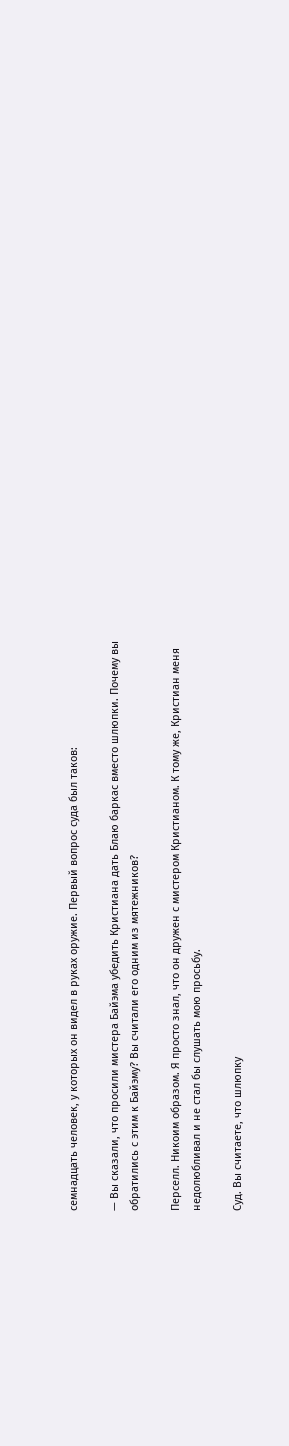семнадцать человек, у которых он видел в руках оружие. Первый вопрос суда был таков:

— Вы сказали, что просили мистера Байэма убедить Кристиана дать Блаю баркас вместо шлюпки. Почему вы обратились с этим к Байэму? Вы считали его одним из мятежников?

Перселл. Никоим образом. Я просто знал, что он дружен с мистером Кристианом. К тому же, Кристиан меня недолюбливал и не стал бы слушать мою просьбу.

Суд. Вы считаете, что шлюпку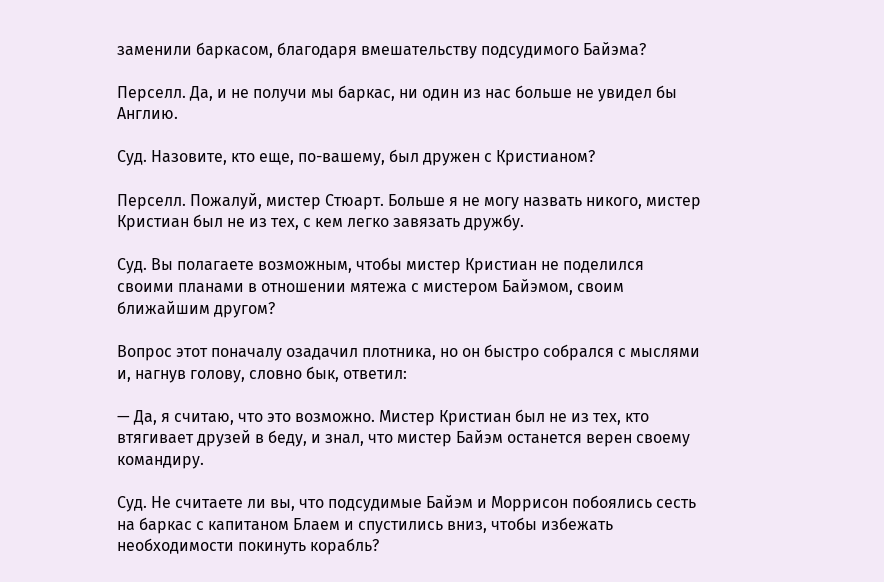заменили баркасом, благодаря вмешательству подсудимого Байэма?

Перселл. Да, и не получи мы баркас, ни один из нас больше не увидел бы Англию.

Суд. Назовите, кто еще, по-вашему, был дружен с Кристианом?

Перселл. Пожалуй, мистер Стюарт. Больше я не могу назвать никого, мистер Кристиан был не из тех, с кем легко завязать дружбу.

Суд. Вы полагаете возможным, чтобы мистер Кристиан не поделился своими планами в отношении мятежа с мистером Байэмом, своим ближайшим другом?

Вопрос этот поначалу озадачил плотника, но он быстро собрался с мыслями и, нагнув голову, словно бык, ответил:

— Да, я считаю, что это возможно. Мистер Кристиан был не из тех, кто втягивает друзей в беду, и знал, что мистер Байэм останется верен своему командиру.

Суд. Не считаете ли вы, что подсудимые Байэм и Моррисон побоялись сесть на баркас с капитаном Блаем и спустились вниз, чтобы избежать необходимости покинуть корабль?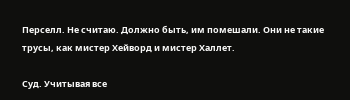Перселл. Не считаю. Должно быть, им помешали. Они не такие трусы, как мистер Хейворд и мистер Халлет.

Суд. Учитывая все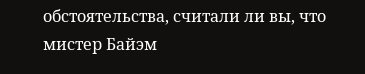обстоятельства, считали ли вы, что мистер Байэм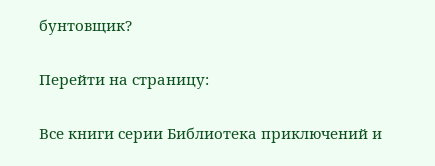бунтовщик?

Перейти на страницу:

Все книги серии Библиотека приключений и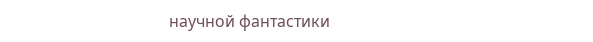научной фантастики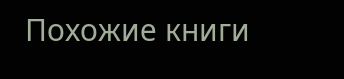Похожие книги